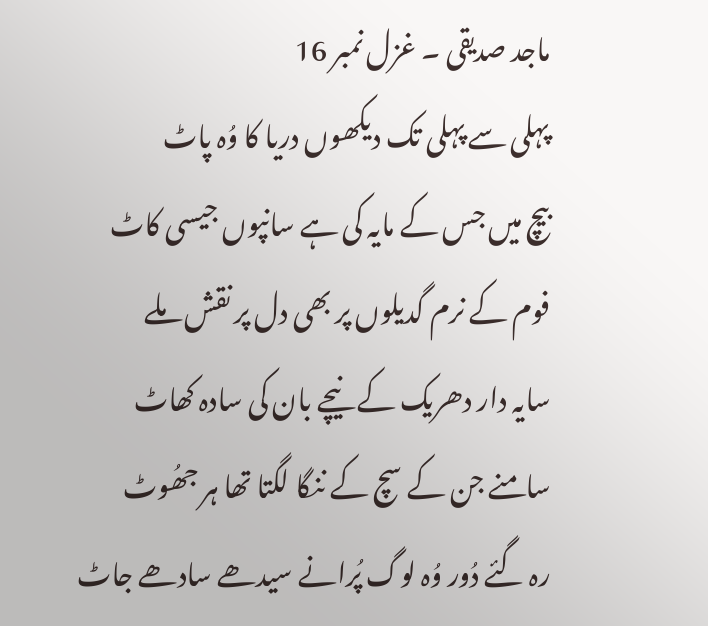ماجد صدیقی ۔ غزل نمبر 16
پہلی سے پہلی تک دیکھوں دریا کا وُہ پاٹ
بیچ میں جس کے مایہ کی ہے سانپوں جیسی کاٹ
فوم کے نرم گدیلوں پر بھی دل پر نقش ملے
سایہ دار دھریک کے نیچے بان کی سادہ کھاٹ
سامنے جن کے سچ کے ننگا لگتا تھا ہر جھُوٹ
رہ گئے دُور وُہ لوگ پُرانے سیدھے سادھے جاٹ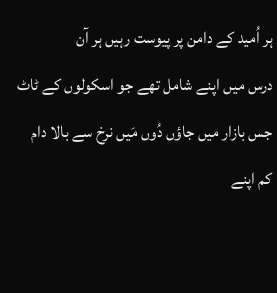ہر اُمید کے دامن پر پیوست رہیں ہر آن
درس میں اپنے شامل تھے جو اسکولوں کے ٹاٹ
جس بازار میں جاؤں دُوں مَیں نرخ سے بالا دام
کم اپنے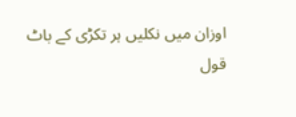اوزان میں نکلیں ہر تکڑی کے باٹ
قول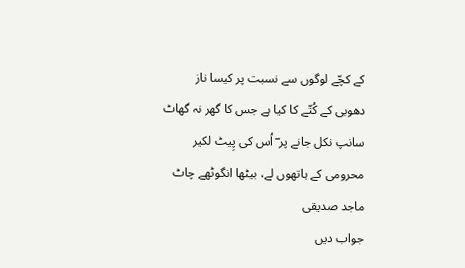کے کچّے لوگوں سے نسبت پر کیسا ناز
دھوبی کے کُتّے کا کیا ہے جس کا گھر نہ گھاٹ
سانپ نکل جانے پر ؔ اُس کی پِیٹ لکیر
محرومی کے ہاتھوں لے، بیٹھا انگوٹھے چاٹ
ماجد صدیقی
جواب دیں